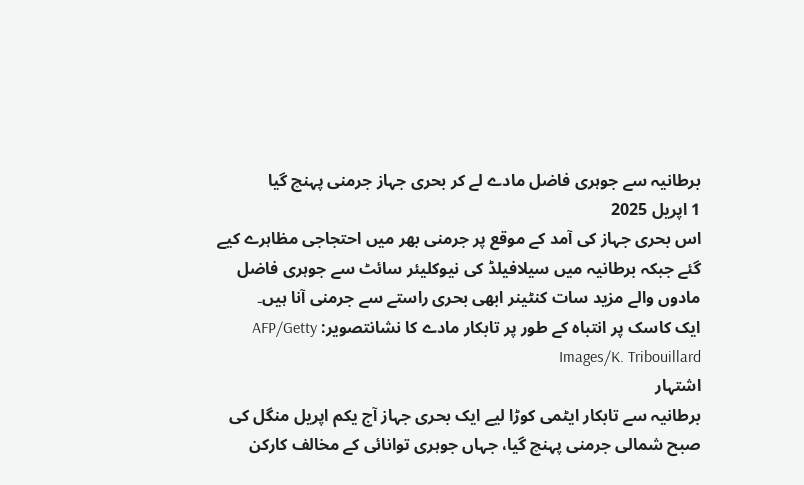برطانیہ سے جوہری فاضل مادے لے کر بحری جہاز جرمنی پہنچ گیا
1 اپریل 2025
اس بحری جہاز کی آمد کے موقع پر جرمنی بھر میں احتجاجی مظاہرے کیے گئے جبکہ برطانیہ میں سیلافیلڈ کی نیوکلیئر سائٹ سے جوہری فاضل مادوں والے مزید سات کنٹینر ابھی بحری راستے سے جرمنی آنا ہیں۔
ایک کاسک پر انتباہ کے طور پر تابکار مادے کا نشانتصویر: AFP/Getty Images/K. Tribouillard
اشتہار
برطانیہ سے تابکار ایٹمی کوڑا لیے ایک بحری جہاز آج یکم اپریل منگل کی صبح شمالی جرمنی پہنچ گیا، جہاں جوہری توانائی کے مخالف کارکن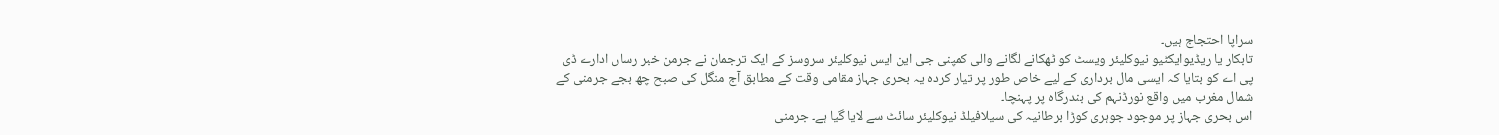سراپا احتجاج ہیں۔
تابکار یا ریڈیوایکٹیو نیوکلیئر ویسٹ کو ٹھکانے لگانے والی کمپنی جی این ایس نیوکلیئر سروسز کے ایک ترجمان نے جرمن خبر رساں ادارے ڈی پی اے کو بتایا کہ ایسی مال برداری کے لیے خاص طور پر تیار کردہ یہ بحری جہاز مقامی وقت کے مطابق آج منگل کی صبح چھ بجے جرمنی کے شمال مغرب میں واقع نورڈنہم کی بندرگاہ پر پہنچا۔
اس بحری جہاز پر موجود جوہری کوڑا برطانیہ کی سیلافیلڈ نیوکلیئر سائٹ سے لایا گیا ہے۔ جرمنی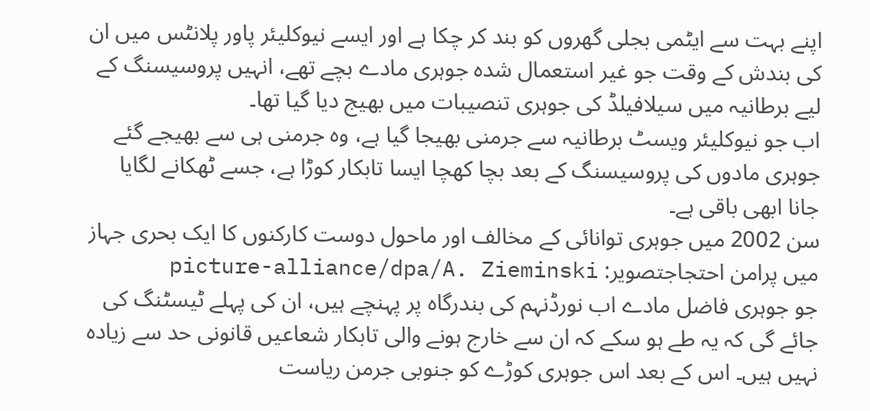اپنے بہت سے ایٹمی بجلی گھروں کو بند کر چکا ہے اور ایسے نیوکلیئر پاور پلانٹس میں ان کی بندش کے وقت جو غیر استعمال شدہ جوہری مادے بچے تھے، انہیں پروسیسنگ کے لیے برطانیہ میں سیلافیلڈ کی جوہری تنصیبات میں بھیج دیا گیا تھا۔
اب جو نیوکلیئر ویسٹ برطانیہ سے جرمنی بھیجا گیا ہے، وہ جرمنی ہی سے بھیجے گئے جوہری مادوں کی پروسیسنگ کے بعد بچا کھچا ایسا تابکار کوڑا ہے، جسے ٹھکانے لگایا جانا ابھی باقی ہے۔
سن 2002 میں جوہری توانائی کے مخالف اور ماحول دوست کارکنوں کا ایک بحری جہاز میں پرامن احتجاجتصویر: picture-alliance/dpa/A. Zieminski
جو جوہری فاضل مادے اب نورڈنہم کی بندرگاہ پر پہنچے ہیں، ان کی پہلے ٹیسٹنگ کی جائے گی کہ یہ طے ہو سکے کہ ان سے خارج ہونے والی تابکار شعاعیں قانونی حد سے زیادہ نہیں ہیں۔ اس کے بعد اس جوہری کوڑے کو جنوبی جرمن ریاست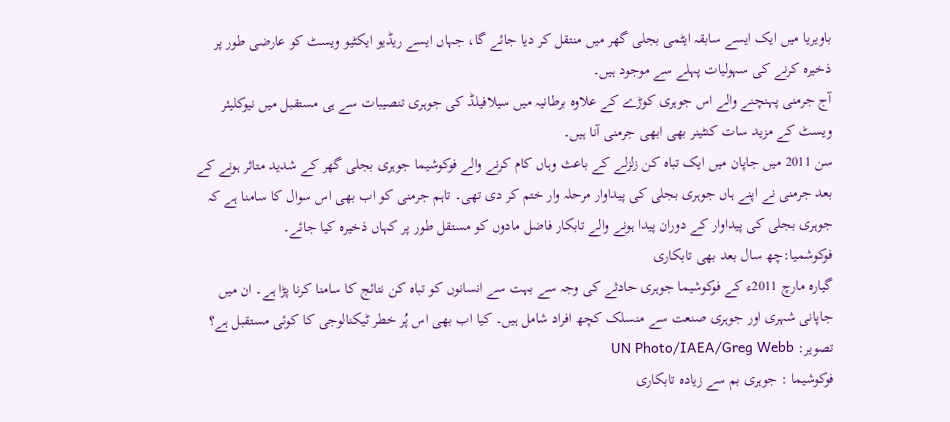باویریا میں ایک ایسے سابقہ ایٹمی بجلی گھر میں منتقل کر دیا جائے گا، جہاں ایسے ریڈیو ایکٹیو ویسٹ کو عارضی طور پر ذخیرہ کرنے کی سہولیات پہلے سے موجود ہیں۔
آج جرمنی پہنچنے والے اس جوہری کوڑے کے علاوہ برطانیہ میں سیلافیلڈ کی جوہری تنصیبات سے ہی مستقبل میں نیوکلیئر ویسٹ کے مزید سات کنٹینر بھی ابھی جرمنی آنا ہیں۔
سن 2011 میں جاپان میں ایک تباہ کن زلزلے کے باعث وہاں کام کرنے والے فوکوشیما جوہری بجلی گھر کے شدید متاثر ہونے کے بعد جرمنی نے اپنے ہاں جوہری بجلی کی پیداوار مرحلہ وار ختم کر دی تھی۔ تاہم جرمنی کو اب بھی اس سوال کا سامنا ہے کہ جوہری بجلی کی پیداوار کے دوران پیدا ہونے والے تابکار فاضل مادوں کو مستقل طور پر کہاں ذخیرہ کیا جائے۔
فوکوشمیا:چھ سال بعد بھی تابکاری
گیارہ مارچ 2011ء کے فوکوشیما جوہری حادثے کی وجہ سے بہت سے انسانوں کو تباہ کن نتائج کا سامنا کرنا پڑا ہے۔ ان میں جاپانی شہری اور جوہری صنعت سے منسلک کچھ افراد شامل ہیں۔ کیا اب بھی اس پُر خطر ٹیکنالوجی کا کوئی مستقبل ہے؟
تصویر: UN Photo/IAEA/Greg Webb
فوکوشیما : جوہری بم سے زیادہ تابکاری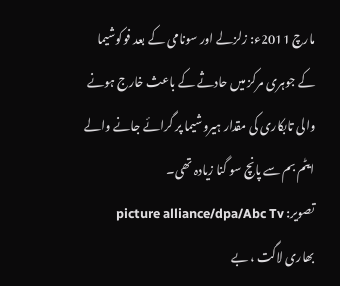مارچ 2011ء: زلزلے اور سونامی کے بعد فوکوشیما کے جوہری مرکز میں حادثے کے باعث خارج ہونے والی تابکاری کی مقدار ہیروشیما پر گرائے جانے والے ایٹم بم سے پانچ سو گنا زیادہ تھی۔
تصویر: picture alliance/dpa/Abc Tv
بھاری لاگت ، بے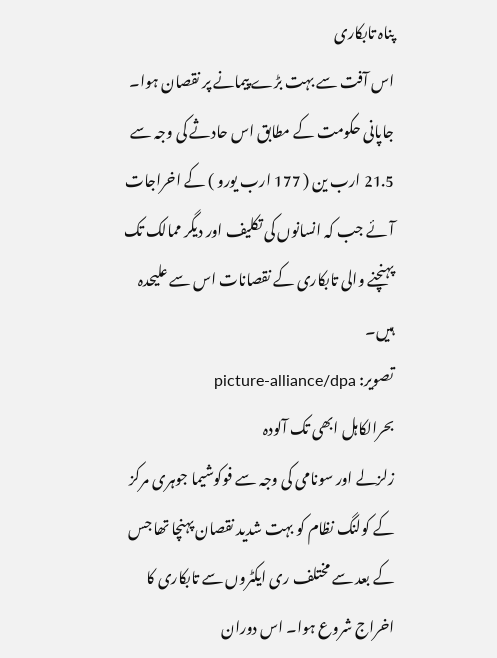پناہ تابکاری
اس آفت سے بہت بڑے پیمانے پر نقصان ہوا۔ جاپانی حکومت کے مطابق اس حادثے کی وجہ سے 21.5 ارب ین ( 177 ارب یورو ) کے اخراجات آئے جب کہ انسانوں کی تکلیف اور دیگر ممالک تک پہنچنے والی تابکاری کے نقصانات اس سے علیحدہ ہیں۔
تصویر: picture-alliance/dpa
بحرالکاہل ابھی تک آلودہ
زلزلے اور سونامی کی وجہ سے فوکوشیما جوہری مرکز کے کولنگ نظام کو بہت شدید نقصان پہنچا تھا جس کے بعد سے مختلف ری ایکٹروں سے تابکاری کا اخراج شروع ہوا۔ اس دوران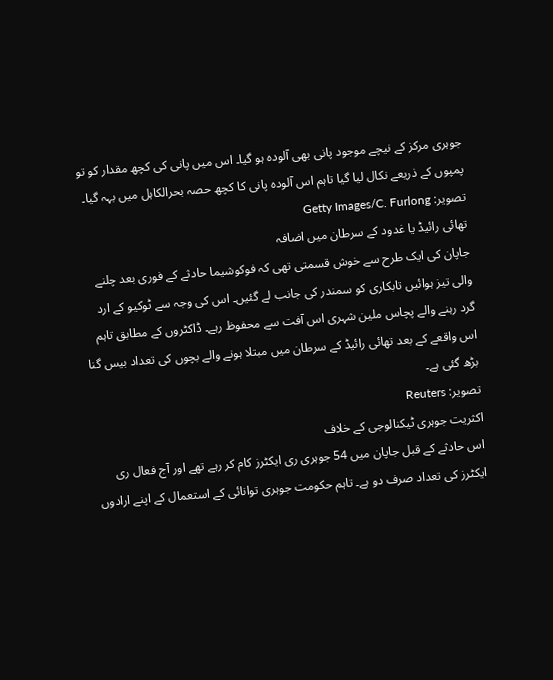جوہری مرکز کے نیچے موجود پانی بھی آلودہ ہو گیا۔ اس میں پانی کی کچھ مقدار کو تو پمپوں کے ذریعے نکال لیا گیا تاہم اس آلودہ پانی کا کچھ حصہ بحرالکاہل میں بہہ گیا۔
تصویر: Getty Images/C. Furlong
تھائی رائیڈ یا غدود کے سرطان میں اضافہ
جاپان کی ایک طرح سے خوش قسمتی تھی کہ فوکوشیما حادثے کے فوری بعد چلنے والی تیز ہوائیں تابکاری کو سمندر کی جانب لے گئیں۔ اس کی وجہ سے ٹوکیو کے ارد گرد رہنے والے پچاس ملین شہری اس آفت سے محفوظ رہے۔ ڈاکٹروں کے مطابق تاہم اس واقعے کے بعد تھائی رائیڈ کے سرطان میں مبتلا ہونے والے بچوں کی تعداد بیس گنا بڑھ گئی ہے۔
تصویر: Reuters
اکثریت جوہری ٹیکنالوجی کے خلاف
اس حادثے کے قبل جاپان میں 54 جوہری ری ایکٹرز کام کر رہے تھے اور آج فعال ری ایکٹرز کی تعداد صرف دو ہے۔ تاہم حکومت جوہری توانائی کے استعمال کے اپنے ارادوں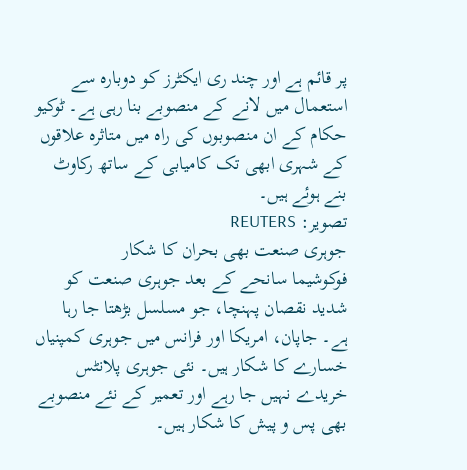پر قائم ہے اور چند ری ایکٹرز کو دوبارہ سے استعمال میں لانے کے منصوبے بنا رہی ہے۔ ٹوکیو حکام کے ان منصوبوں کی راہ میں متاثرہ علاقوں کے شہری ابھی تک کامیابی کے ساتھ رکاوٹ بنے ہوئے ہیں۔
تصویر: REUTERS
جوہری صنعت بھی بحران کا شکار
فوکوشیما سانحے کے بعد جوہری صنعت کو شدید نقصان پہنچا، جو مسلسل بڑھتا جا رہا ہے۔ جاپان، امریکا اور فرانس میں جوہری کمپنیاں خسارے کا شکار ہیں۔ نئی جوہری پلانٹس خریدے نہیں جا رہے اور تعمیر کے نئے منصوبے بھی پس و پیش کا شکار ہیں۔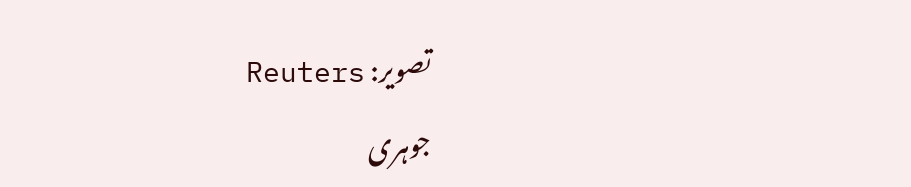تصویر: Reuters
جوہری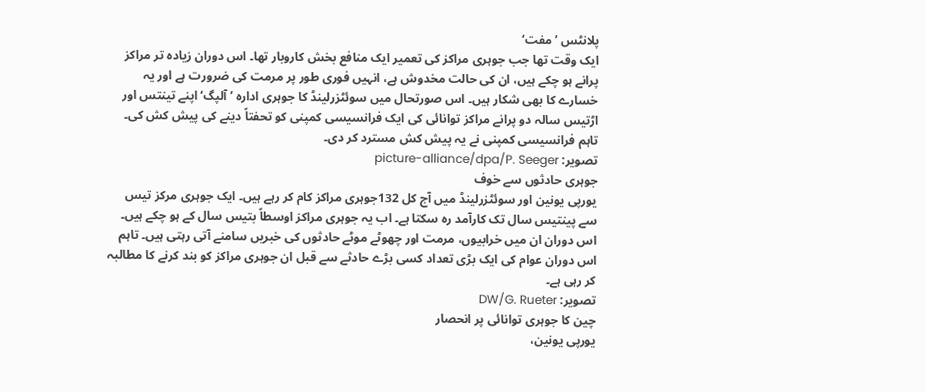پلانٹس ’مفت‘
ایک وقت تھا جب جوہری مراکز کی تعمیر ایک منافع بخش کاروبار تھا۔ اس دوران زیادہ تر مراکز پرانے ہو چکے ہیں، ان کی حالت مخدوش ہے، انہیں فوری طور پر مرمت کی ضرورت ہے اور یہ خسارے کا بھی شکار ہیں۔ اس صورتحال میں سوئٹزرلینڈ کا جوہری ادارہ ’آلپگ‘ اپنے تینتس اور اڑتیس سالہ دو پرانے مراکز توانائی کی ایک فرانسیسی کمپنی کو تحفتاً دینے کی پیش کش کی۔ تاہم فرانسیسی کمپنی نے یہ پیش کش مسترد کر دی۔
تصویر: picture-alliance/dpa/P. Seeger
جوہری حادثوں سے خوف
یورپی یونین اور سوئٹزرلینڈ میں آج کل 132جوہری مراکز کام کر رہے ہیں۔ ایک جوہری مرکز تیس سے پینتیس سال تک کارآمد رہ سکتا ہے۔ اب یہ جوہری مراکز اوسطاً بتیس سال کے ہو چکے ہیں۔ اس دوران ان میں خرابیوں، مرمت اور چھوٹے موٹے حادثوں کی خبریں سامنے آتی رہتی ہیں۔ تاہم اس دوران عوام کی ایک بڑی تعداد کسی بڑے حادثے سے قبل ان جوہری مراکز کو بند کرنے کا مطالبہ کر رہی ہے۔
تصویر: DW/G. Rueter
چین کا جوہری توانائی پر انحصار
یورپی یونین،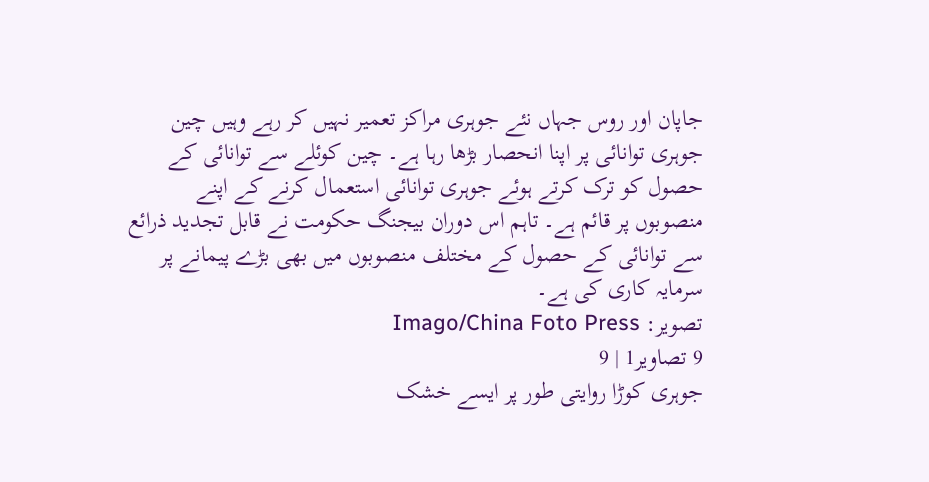جاپان اور روس جہاں نئے جوہری مراکز تعمیر نہیں کر رہے وہیں چین جوہری توانائی پر اپنا انحصار بڑھا رہا ہے۔ چین کوئلے سے توانائی کے حصول کو ترک کرتے ہوئے جوہری توانائی استعمال کرنے کے اپنے منصوبوں پر قائم ہے۔ تاہم اس دوران بیجنگ حکومت نے قابل تجدید ذرائع سے توانائی کے حصول کے مختلف منصوبوں میں بھی بڑے پیمانے پر سرمایہ کاری کی ہے۔
تصویر: Imago/China Foto Press
9 تصاویر1 | 9
جوہری کوڑا روایتی طور پر ایسے خشک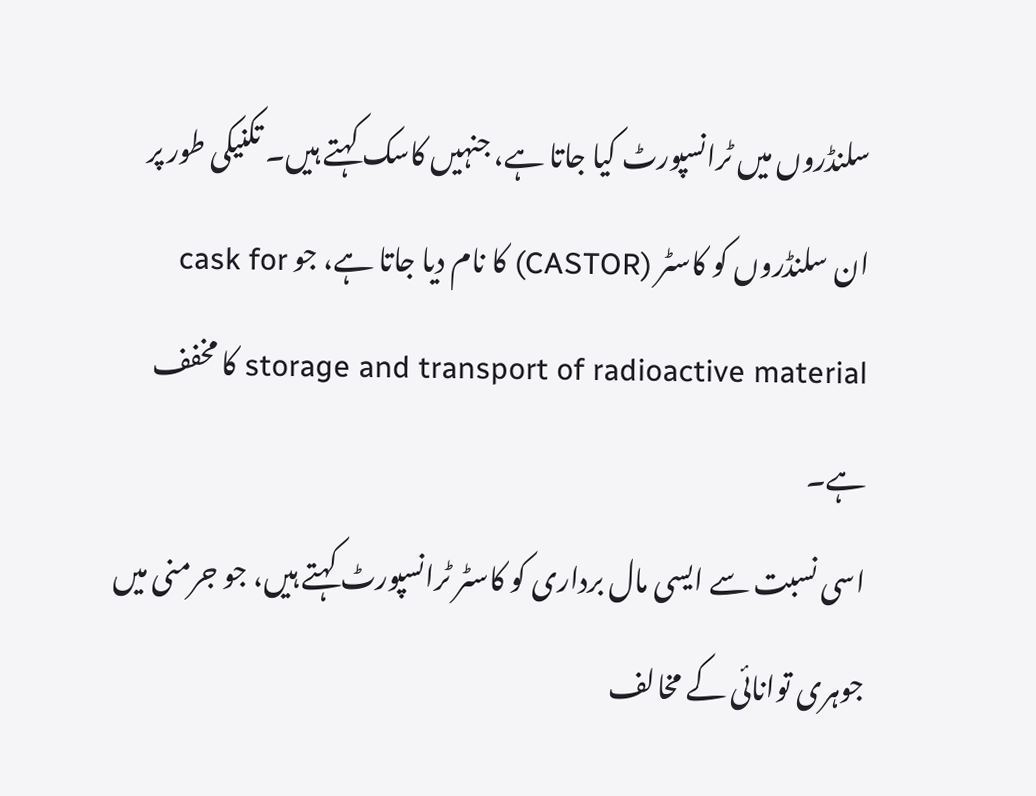سلنڈروں میں ٹرانسپورٹ کیا جاتا ہے، جنہیں کاسک کہتے ہیں۔ تکنیکی طور پر ان سلنڈروں کو کاسٹر (CASTOR) کا نام دیا جاتا ہے، جو cask for storage and transport of radioactive material کا مخفف ہے۔
اسی نسبت سے ایسی مال برداری کو کاسٹر ٹرانسپورٹ کہتے ہیں، جو جرمنی میں جوہری توانائی کے مخالف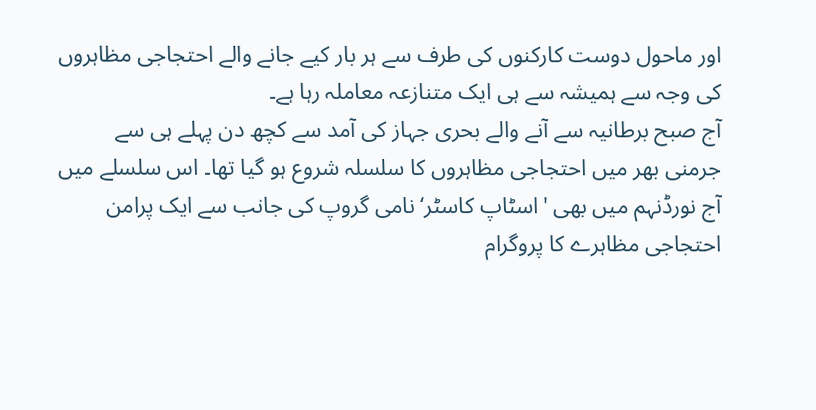اور ماحول دوست کارکنوں کی طرف سے ہر بار کیے جانے والے احتجاجی مظاہروں کی وجہ سے ہمیشہ سے ہی ایک متنازعہ معاملہ رہا ہے۔
آج صبح برطانیہ سے آنے والے بحری جہاز کی آمد سے کچھ دن پہلے ہی سے جرمنی بھر میں احتجاجی مظاہروں کا سلسلہ شروع ہو گیا تھا۔ اس سلسلے میں آج نورڈنہم میں بھی 'اسٹاپ کاسٹر‘ نامی گروپ کی جانب سے ایک پرامن احتجاجی مظاہرے کا پروگرام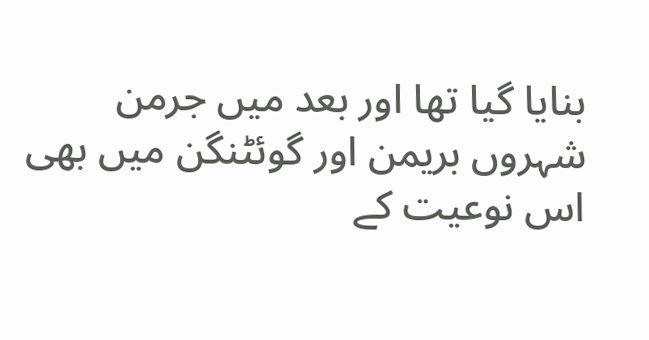بنایا گیا تھا اور بعد میں جرمن شہروں بریمن اور گوئٹنگن میں بھی اس نوعیت کے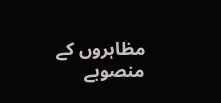مظاہروں کے منصوبے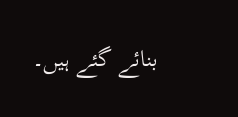بنائے گئے ہیں۔